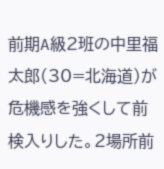前期A級2班の中里福太郎(30=北海道)が危機感を強くして前検入りした。2場所前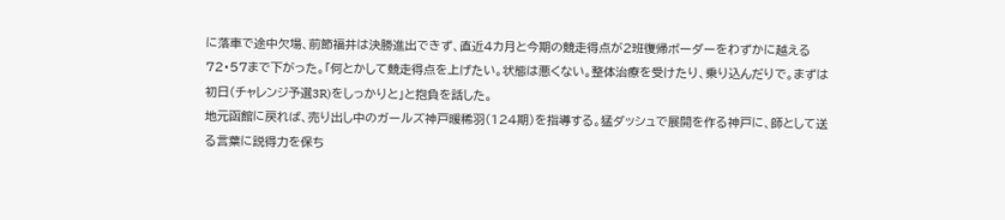に落車で途中欠場、前節福井は決勝進出できず、直近4カ月と今期の競走得点が2班復帰ボーダーをわずかに越える72・57まで下がった。「何とかして競走得点を上げたい。状態は悪くない。整体治療を受けたり、乗り込んだりで。まずは初日(チャレンジ予選3R)をしっかりと」と抱負を話した。
地元函館に戻れば、売り出し中のガールズ神戸暖稀羽(124期)を指導する。猛ダッシュで展開を作る神戸に、師として送る言葉に説得力を保ち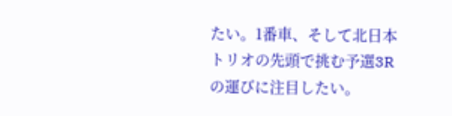たい。1番車、そして北日本トリオの先頭で挑む予選3Rの運びに注目したい。